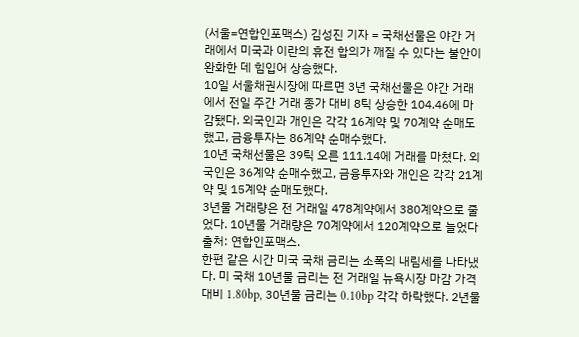(서울=연합인포맥스) 김성진 기자 = 국채선물은 야간 거래에서 미국과 이란의 휴전 합의가 깨질 수 있다는 불안이 완화한 데 힘입어 상승했다.
10일 서울채권시장에 따르면 3년 국채선물은 야간 거래에서 전일 주간 거래 종가 대비 8틱 상승한 104.46에 마감됐다. 외국인과 개인은 각각 16계약 및 70계약 순매도했고, 금융투자는 86계약 순매수했다.
10년 국채선물은 39틱 오른 111.14에 거래를 마쳤다. 외국인은 36계약 순매수했고, 금융투자와 개인은 각각 21계약 및 15계약 순매도했다.
3년물 거래량은 전 거래일 478계약에서 380계약으로 줄었다. 10년물 거래량은 70계약에서 120계약으로 늘었다
출처: 연합인포맥스.
한편 같은 시간 미국 국채 금리는 소폭의 내림세를 나타냈다. 미 국채 10년물 금리는 전 거래일 뉴욕시장 마감 가격 대비 1.80bp, 30년물 금리는 0.10bp 각각 하락했다. 2년물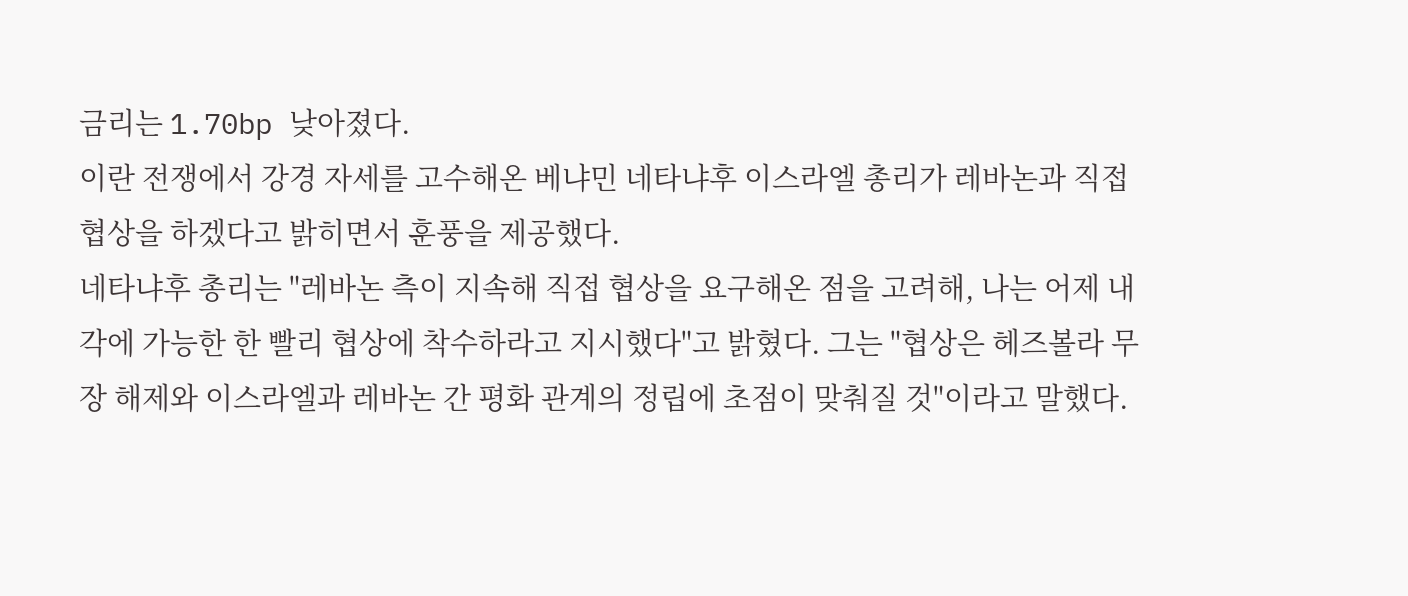금리는 1.70bp 낮아졌다.
이란 전쟁에서 강경 자세를 고수해온 베냐민 네타냐후 이스라엘 총리가 레바논과 직접 협상을 하겠다고 밝히면서 훈풍을 제공했다.
네타냐후 총리는 "레바논 측이 지속해 직접 협상을 요구해온 점을 고려해, 나는 어제 내각에 가능한 한 빨리 협상에 착수하라고 지시했다"고 밝혔다. 그는 "협상은 헤즈볼라 무장 해제와 이스라엘과 레바논 간 평화 관계의 정립에 초점이 맞춰질 것"이라고 말했다.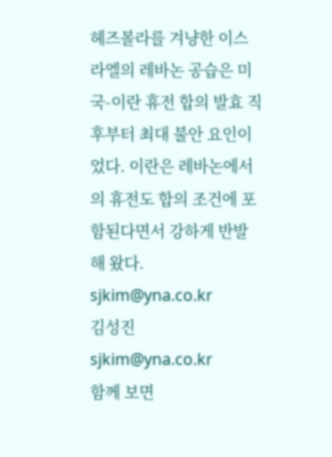헤즈볼라를 겨냥한 이스라엘의 레바논 공습은 미국-이란 휴전 합의 발효 직후부터 최대 불안 요인이었다. 이란은 레바논에서의 휴전도 합의 조건에 포함된다면서 강하게 반발해 왔다.
sjkim@yna.co.kr
김성진
sjkim@yna.co.kr
함께 보면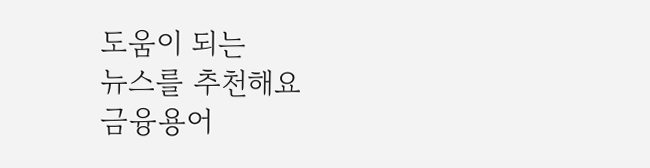도움이 되는
뉴스를 추천해요
금융용어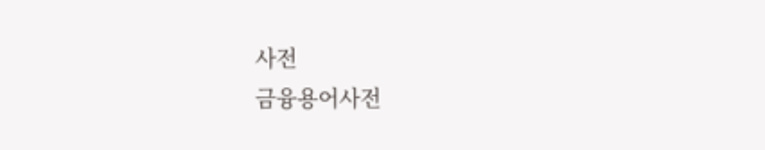사전
금융용어사전